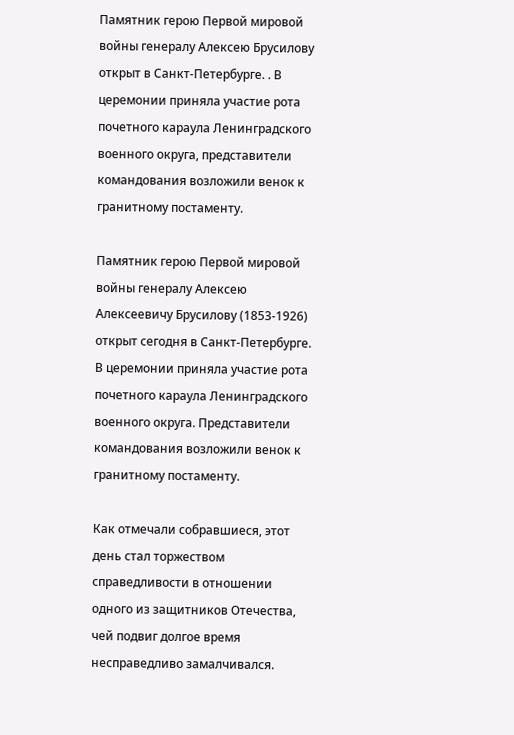Памятник герою Первой мировой войны генералу Алексею Брусилову открыт в Санкт-Петербурге. . В церемонии приняла участие рота почетного караула Ленинградского военного округа, представители командования возложили венок к гранитному постаменту.

Памятник герою Первой мировой войны генералу Алексею Алексеевичу Брусилову (1853-1926) открыт сегодня в Санкт-Петербурге. В церемонии приняла участие рота почетного караула Ленинградского военного округа. Представители командования возложили венок к гранитному постаменту.

Как отмечали собравшиеся, этот день стал торжеством справедливости в отношении одного из защитников Отечества, чей подвиг долгое время несправедливо замалчивался.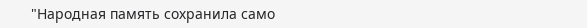"Народная память сохранила само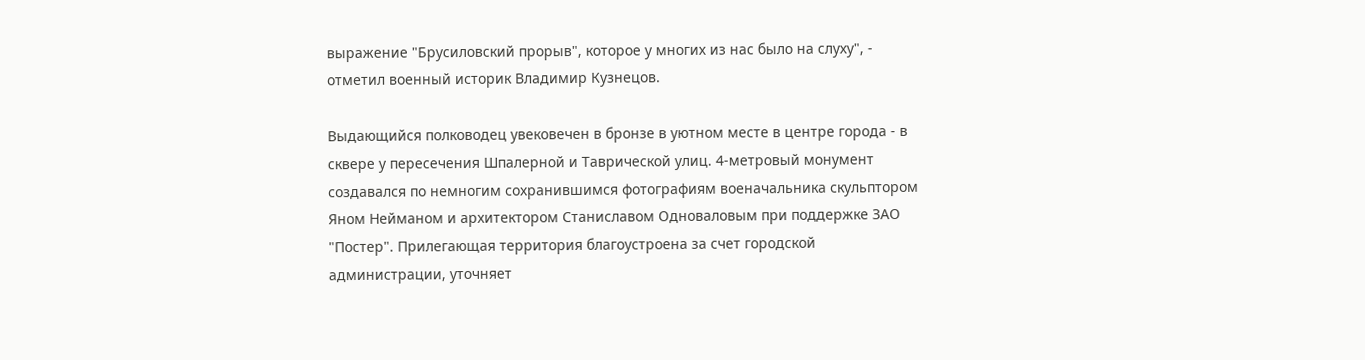выражение "Брусиловский прорыв", которое у многих из нас было на слуху", - отметил военный историк Владимир Кузнецов.

Выдающийся полководец увековечен в бронзе в уютном месте в центре города - в сквере у пересечения Шпалерной и Таврической улиц. 4-метровый монумент создавался по немногим сохранившимся фотографиям военачальника скульптором Яном Нейманом и архитектором Станиславом Одноваловым при поддержке ЗАО "Постер". Прилегающая территория благоустроена за счет городской администрации, уточняет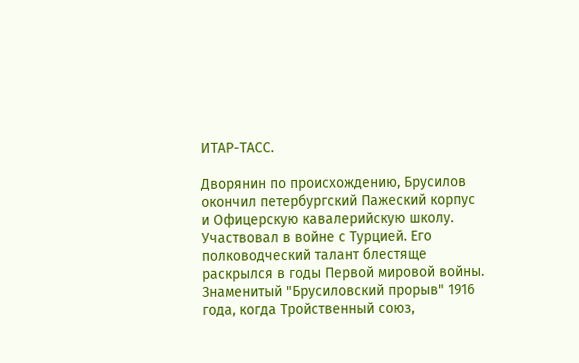ИТАР-ТАСС.

Дворянин по происхождению, Брусилов окончил петербургский Пажеский корпус и Офицерскую кавалерийскую школу. Участвовал в войне с Турцией. Его полководческий талант блестяще раскрылся в годы Первой мировой войны. Знаменитый "Брусиловский прорыв" 1916 года, когда Тройственный союз,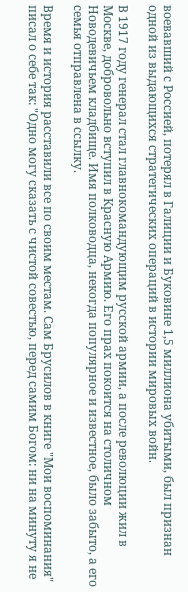воевавший с Россией, потерял в Галиции и Буковине 1,5 миллиона убитыми, был признан одной из выдающихся стратегических операций в истории мировых войн.

В 1917 году генерал стал главнокомандующим русской армии, а после революции жил в Москве, добровольно вступил в Красную Армию. Его прах покоится на столичном Новодевичьем кладбище. Имя полководца, некогда популярное и известное, было забыто, а его семья отправлена в ссылку.

Время и история расставили все по своим местам. Сам Брусилов в книге "Мои воспоминания" писал о себе так: "Одно могу сказать с чистой совестью, перед самим Богом: ни на минуту я не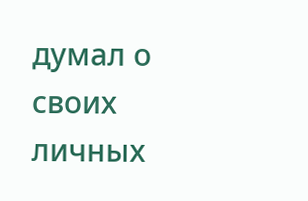думал о своих личных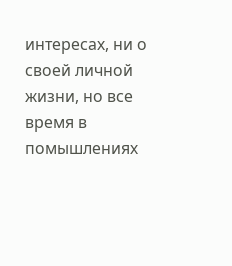интересах, ни о своей личной жизни, но все время в помышлениях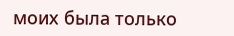моих была только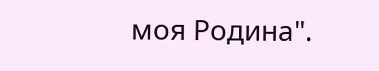моя Родина".